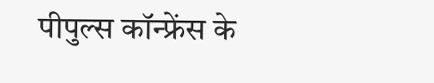पीपुल्स कॉन्फ्रेंस के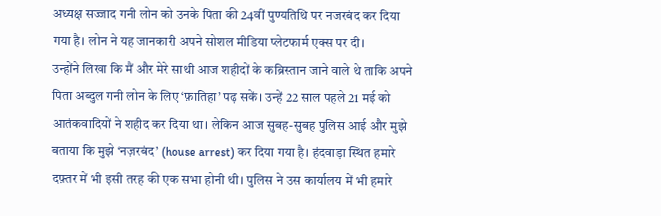अध्यक्ष सज्जाद गनी लोन को उनके पिता की 24वीं पुण्यतिथि पर नजरबंद कर दिया गया है। लोन ने यह जानकारी अपने सोशल मीडिया प्लेटफार्म एक्स पर दी।
उन्होंने लिखा कि मैं और मेरे साथी आज शहीदों के कब्रिस्तान जाने वाले थे ताकि अपने पिता अब्दुल गनी लोन के लिए ‘फ़ातिहा’ पढ़ सकें। उन्हें 22 साल पहले 21 मई को आतंकवादियों ने शहीद कर दिया था। लेकिन आज सुबह-सुबह पुलिस आई और मुझे बताया कि मुझे ‘नज़रबंद’ (house arrest) कर दिया गया है। हंदवाड़ा स्थित हमारे दफ़्तर में भी इसी तरह की एक सभा होनी थी। पुलिस ने उस कार्यालय में भी हमारे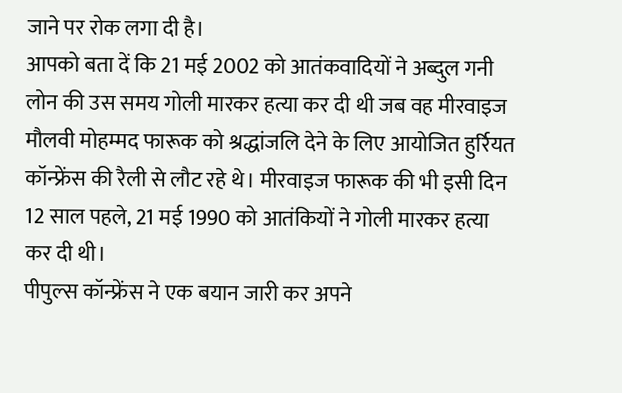जाने पर रोक लगा दी है।
आपको बता दें कि 21 मई 2002 को आतंकवादियों ने अब्दुल गनी लोन की उस समय गोली मारकर हत्या कर दी थी जब वह मीरवाइज मौलवी मोहम्मद फारूक को श्रद्धांजलि देने के लिए आयोजित हुर्रियत कॉन्फ्रेंस की रैली से लौट रहे थे। मीरवाइज फारूक की भी इसी दिन 12 साल पहले, 21 मई 1990 को आतंकियों ने गोली मारकर हत्या कर दी थी।
पीपुल्स कॉन्फ्रेंस ने एक बयान जारी कर अपने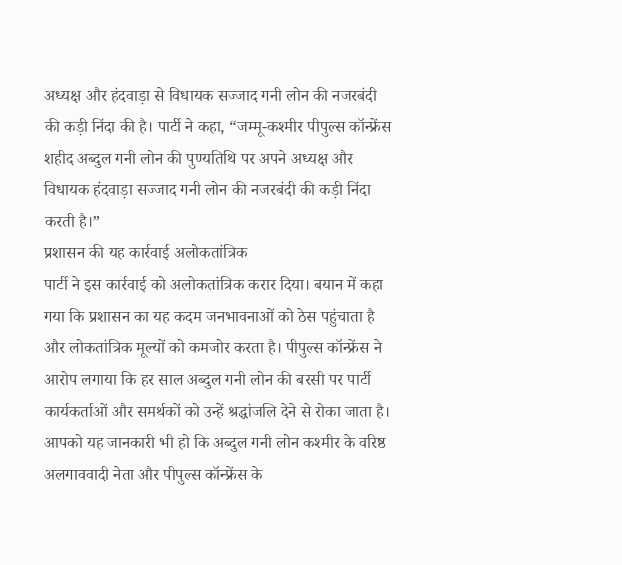अध्यक्ष और हंदवाड़ा से विधायक सज्जाद गनी लोन की नजरबंदी की कड़ी निंदा की है। पार्टी ने कहा, “जम्मू-कश्मीर पीपुल्स कॉन्फ्रेंस शहीद अब्दुल गनी लोन की पुण्यतिथि पर अपने अध्यक्ष और विधायक हंदवाड़ा सज्जाद गनी लोन की नजरबंदी की कड़ी निंदा करती है।”
प्रशासन की यह कार्रवाई अलोकतांत्रिक
पार्टी ने इस कार्रवाई को अलोकतांत्रिक करार दिया। बयान में कहा गया कि प्रशासन का यह कदम जनभावनाओं को ठेस पहुंचाता है और लोकतांत्रिक मूल्यों को कमजोर करता है। पीपुल्स कॉन्फ्रेंस ने आरोप लगाया कि हर साल अब्दुल गनी लोन की बरसी पर पार्टी कार्यकर्ताओं और समर्थकों को उन्हें श्रद्धांजलि देने से रोका जाता है।
आपको यह जानकारी भी हो कि अब्दुल गनी लोन कश्मीर के वरिष्ठ अलगाववादी नेता और पीपुल्स कॉन्फ्रेंस के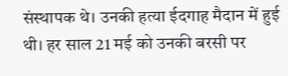संस्थापक थे। उनकी हत्या ईदगाह मैदान में हुई थी। हर साल 21 मई को उनकी बरसी पर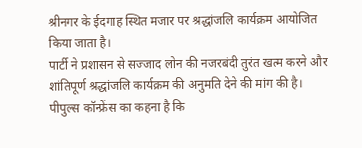श्रीनगर के ईदगाह स्थित मजार पर श्रद्धांजलि कार्यक्रम आयोजित किया जाता है।
पार्टी ने प्रशासन से सज्जाद लोन की नजरबंदी तुरंत खत्म करने और शांतिपूर्ण श्रद्धांजलि कार्यक्रम की अनुमति देने की मांग की है। पीपुल्स कॉन्फ्रेंस का कहना है कि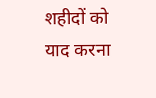शहीदों को याद करना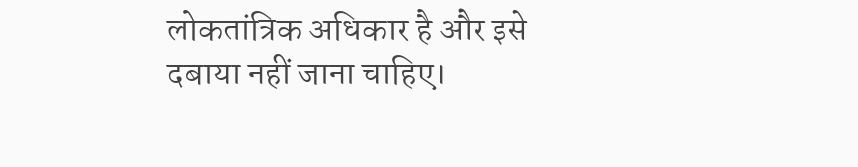लोकतांत्रिक अधिकार है और इसे दबाया नहीं जाना चाहिए।